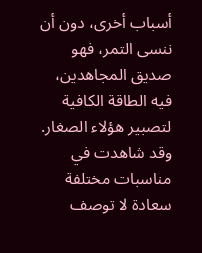أسباب أخرى، دون أن ننسى التمر، فهو صديق المجاهدين، فيه الطاقة الكافية لتصبير هؤلاء الصغار.
وقد شاهدت في مناسبات مختلفة سعادة لا توصف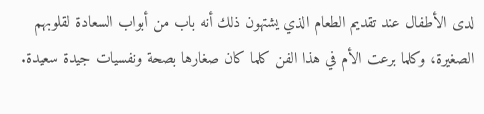لدى الأطفال عند تقديم الطعام الذي يشتهون ذلك أنه باب من أبواب السعادة لقلوبهم الصغيرة، وكلما برعت الأم في هذا الفن كلما كان صغارها بصحة ونفسيات جيدة سعيدة.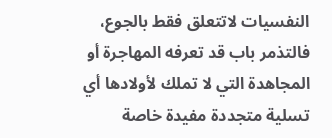النفسيات لاتتعلق فقط بالجوع، فالتذمر باب قد تعرفه المهاجرة أو المجاهدة التي لا تملك لأولادها أي تسلية متجددة مفيدة خاصة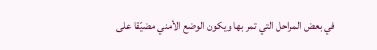في بعض المراحل التي تمر بها ويكون الوضع الأمني مضيّقا على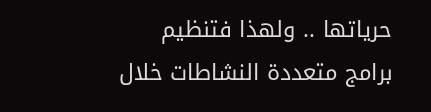حرياتها .. ولهذا فتنظيم برامج متعددة النشاطات خلال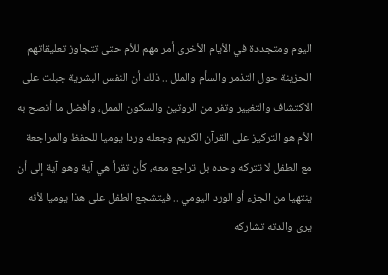اليوم ومتجددة في الأيام الأخرى أمر مهم للأم حتى تتجاوز تعليقاتهم الحزينة حول التذمر والسأم والملل .. ذلك أن النفس البشرية جبلت على الاكتشاف والتغيير وتفر من الروتين والسكون الممل، وأفضل ما أنصح به الأم هو التركيز على القرآن الكريم وجعله وردا يوميا للحفظ والمراجعة مع الطفل لا تتركه وحده بل تراجع معه، كأن تقرأ هي آية وهو آية إلى أن ينتهيا من الجزء أو الورد اليومي .. فيتشجع الطفل على هذا يوميا لأنه يرى والدته تشاركه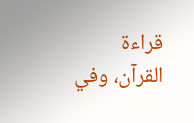قراءة القرآن، وفي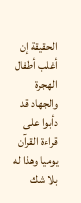الحقيقة إن أغلب أطفال الهجرة والجهاد قد دأبوا على قراءة القرآن يوميا وهذا له بلا شك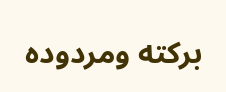بركته ومردوده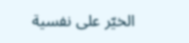الخيّر على نفسية